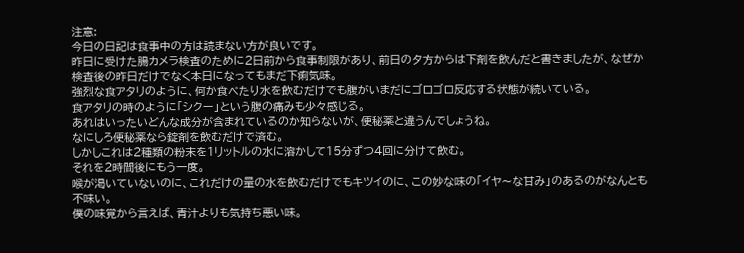注意:
今日の日記は食事中の方は読まない方が良いです。
昨日に受けた腸カメラ検査のために2日前から食事制限があり、前日の夕方からは下剤を飲んだと書きましたが、なぜか検査後の昨日だけでなく本日になってもまだ下痢気味。
強烈な食アタリのように、何か食べたり水を飲むだけでも腹がいまだにゴロゴロ反応する状態が続いている。
食アタリの時のように「シクー」という腹の痛みも少々感じる。
あれはいったいどんな成分が含まれているのか知らないが、便秘薬と違うんでしょうね。
なにしろ便秘薬なら錠剤を飲むだけで済む。
しかしこれは2種類の粉末を1リットルの水に溶かして15分ずつ4回に分けて飲む。
それを2時間後にもう一度。
喉が渇いていないのに、これだけの量の水を飲むだけでもキツイのに、この妙な味の「イヤ〜な甘み」のあるのがなんとも不味い。
僕の味覚から言えば、青汁よりも気持ち悪い味。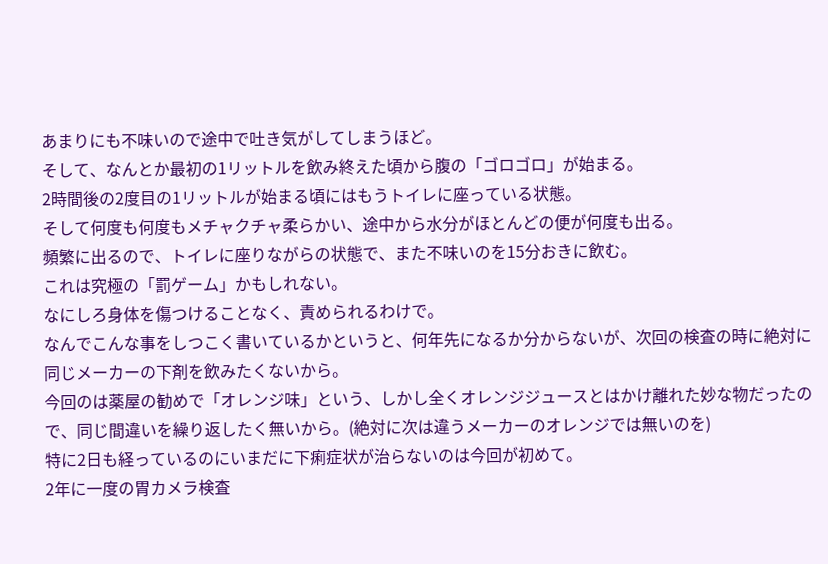あまりにも不味いので途中で吐き気がしてしまうほど。
そして、なんとか最初の1リットルを飲み終えた頃から腹の「ゴロゴロ」が始まる。
2時間後の2度目の1リットルが始まる頃にはもうトイレに座っている状態。
そして何度も何度もメチャクチャ柔らかい、途中から水分がほとんどの便が何度も出る。
頻繁に出るので、トイレに座りながらの状態で、また不味いのを15分おきに飲む。
これは究極の「罰ゲーム」かもしれない。
なにしろ身体を傷つけることなく、責められるわけで。
なんでこんな事をしつこく書いているかというと、何年先になるか分からないが、次回の検査の時に絶対に同じメーカーの下剤を飲みたくないから。
今回のは薬屋の勧めで「オレンジ味」という、しかし全くオレンジジュースとはかけ離れた妙な物だったので、同じ間違いを繰り返したく無いから。(絶対に次は違うメーカーのオレンジでは無いのを)
特に2日も経っているのにいまだに下痢症状が治らないのは今回が初めて。
2年に一度の胃カメラ検査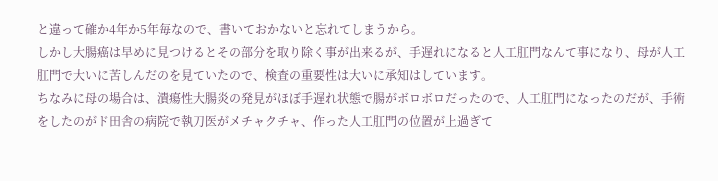と違って確か4年か5年毎なので、書いておかないと忘れてしまうから。
しかし大腸癌は早めに見つけるとその部分を取り除く事が出来るが、手遅れになると人工肛門なんて事になり、母が人工肛門で大いに苦しんだのを見ていたので、検査の重要性は大いに承知はしています。
ちなみに母の場合は、潰瘍性大腸炎の発見がほぼ手遅れ状態で腸がボロボロだったので、人工肛門になったのだが、手術をしたのがド田舎の病院で執刀医がメチャクチャ、作った人工肛門の位置が上過ぎて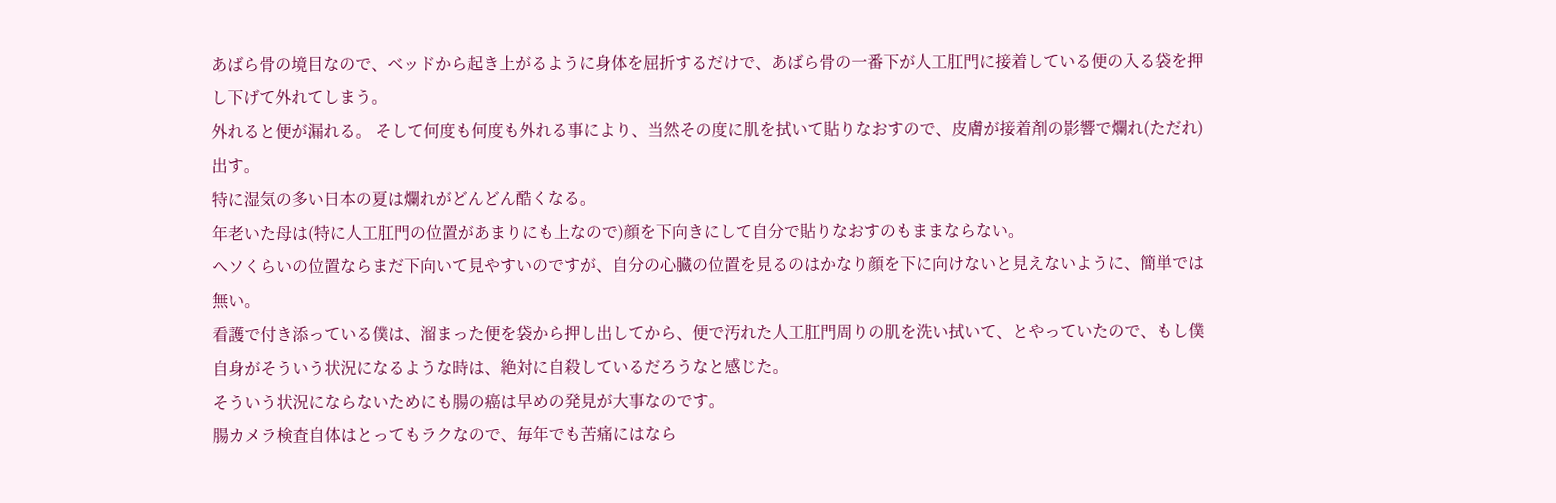あばら骨の境目なので、ベッドから起き上がるように身体を屈折するだけで、あばら骨の一番下が人工肛門に接着している便の入る袋を押し下げて外れてしまう。
外れると便が漏れる。 そして何度も何度も外れる事により、当然その度に肌を拭いて貼りなおすので、皮膚が接着剤の影響で爛れ(ただれ)出す。
特に湿気の多い日本の夏は爛れがどんどん酷くなる。
年老いた母は(特に人工肛門の位置があまりにも上なので)顔を下向きにして自分で貼りなおすのもままならない。
ヘソくらいの位置ならまだ下向いて見やすいのですが、自分の心臓の位置を見るのはかなり顔を下に向けないと見えないように、簡単では無い。
看護で付き添っている僕は、溜まった便を袋から押し出してから、便で汚れた人工肛門周りの肌を洗い拭いて、とやっていたので、もし僕自身がそういう状況になるような時は、絶対に自殺しているだろうなと感じた。
そういう状況にならないためにも腸の癌は早めの発見が大事なのです。
腸カメラ検査自体はとってもラクなので、毎年でも苦痛にはなら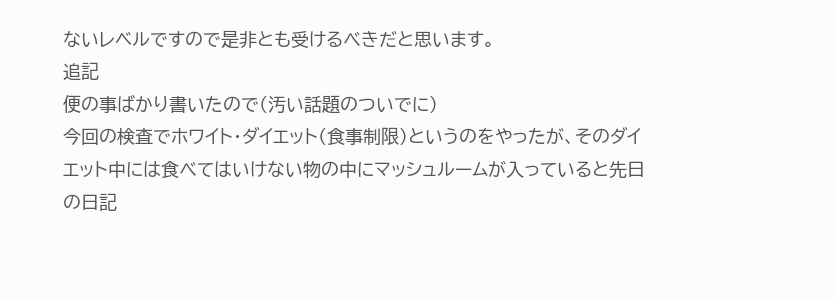ないレベルですので是非とも受けるべきだと思います。
追記
便の事ばかり書いたので(汚い話題のついでに)
今回の検査でホワイト・ダイエット(食事制限)というのをやったが、そのダイエット中には食べてはいけない物の中にマッシュルームが入っていると先日の日記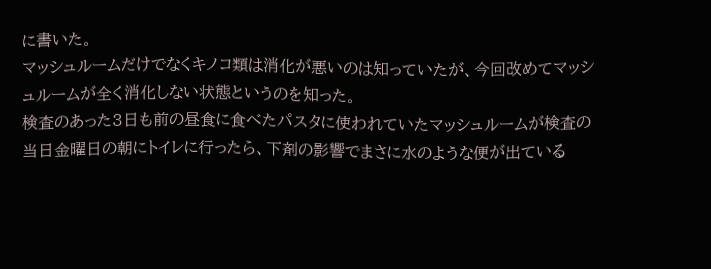に書いた。
マッシュルームだけでなくキノコ類は消化が悪いのは知っていたが、今回改めてマッシュルームが全く消化しない状態というのを知った。
検査のあった3日も前の昼食に食べたパスタに使われていたマッシュルームが検査の当日金曜日の朝にトイレに行ったら、下剤の影響でまさに水のような便が出ている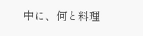中に、何と料理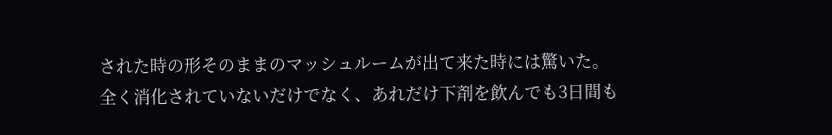された時の形そのままのマッシュルームが出て来た時には驚いた。
全く消化されていないだけでなく、あれだけ下剤を飲んでも3日間も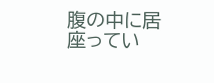腹の中に居座ってい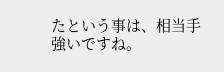たという事は、相当手強いですね。